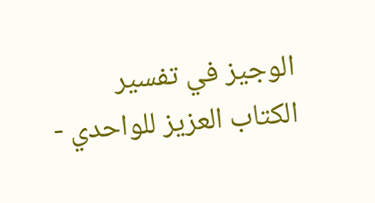الوجيز في تفسير الكتاب العزيز للواحدي -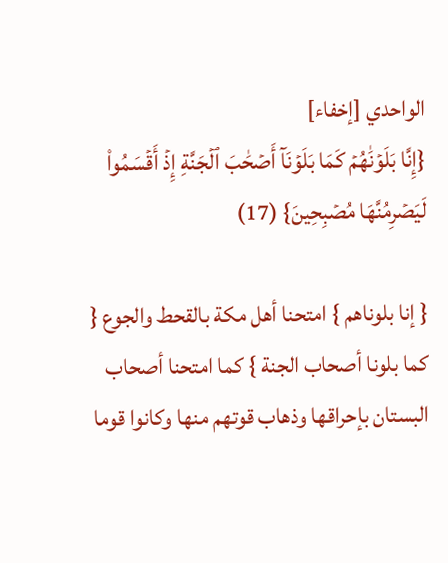الواحدي [إخفاء]
{إِنَّا بَلَوۡنَٰهُمۡ كَمَا بَلَوۡنَآ أَصۡحَٰبَ ٱلۡجَنَّةِ إِذۡ أَقۡسَمُواْ لَيَصۡرِمُنَّهَا مُصۡبِحِينَ} (17)

{ إنا بلوناهم } امتحنا أهل مكة بالقحط والجوع { كما بلونا أصحاب الجنة } كما امتحنا أصحاب البستان بإحراقها وذهاب قوتهم منها وكانوا قوما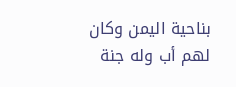بناحية اليمن وكان لهم أب وله جنة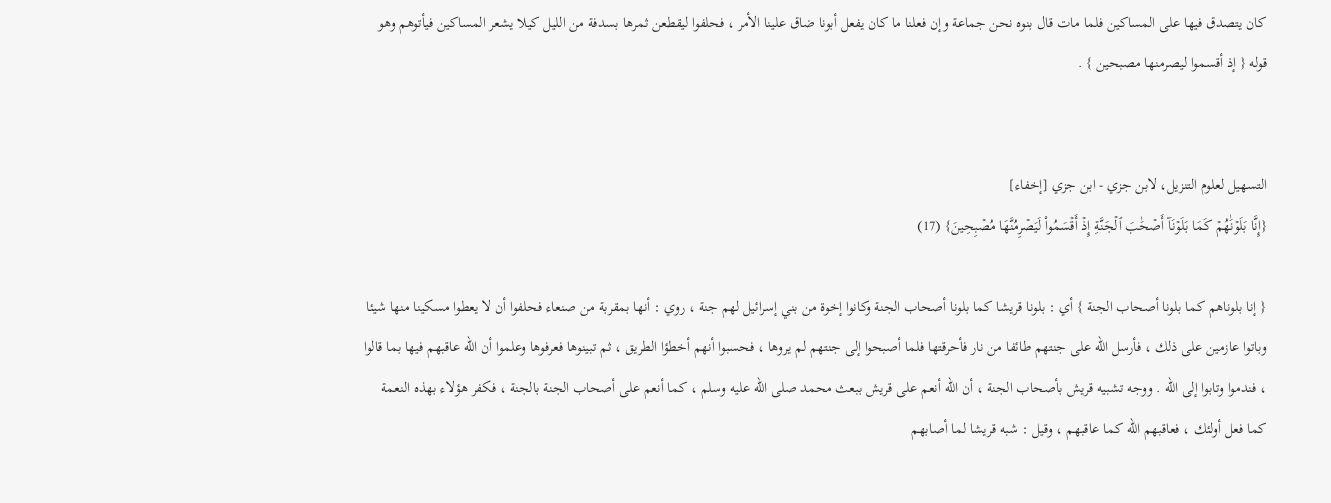كان يتصدق فيها على المساكين فلما مات قال بنوه نحن جماعة وإن فعلنا ما كان يفعل أبونا ضاق علينا الأمر ، فحلفوا ليقطعن ثمرها بسدفة من الليل كيلا يشعر المساكين فيأتوهم وهو قوله { إذ أقسموا ليصرمنها مصبحين } .


التسهيل لعلوم التنزيل، لابن جزي - ابن جزي [إخفاء]
{إِنَّا بَلَوۡنَٰهُمۡ كَمَا بَلَوۡنَآ أَصۡحَٰبَ ٱلۡجَنَّةِ إِذۡ أَقۡسَمُواْ لَيَصۡرِمُنَّهَا مُصۡبِحِينَ} (17)

{ إنا بلوناهم كما بلونا أصحاب الجنة } أي : بلونا قريشا كما بلونا أصحاب الجنة وكانوا إخوة من بني إسرائيل لهم جنة ، روي : أنها بمقربة من صنعاء فحلفوا أن لا يعطوا مسكينا منها شيئا وباتوا عازمين على ذلك ، فأرسل الله على جنتهم طائفا من نار فأحرقتها فلما أصبحوا إلى جنتهم لم يروها ، فحسبوا أنهم أخطؤا الطريق ، ثم تبينوها فعرفوها وعلموا أن الله عاقبهم فيها بما قالوا ، فندموا وتابوا إلى الله . ووجه تشبيه قريش بأصحاب الجنة ، أن الله أنعم على قريش ببعث محمد صلى الله عليه وسلم ، كما أنعم على أصحاب الجنة بالجنة ، فكفر هؤلاء بهذه النعمة كما فعل أولئك ، فعاقبهم الله كما عاقبهم ، وقيل : شبه قريشا لما أصابهم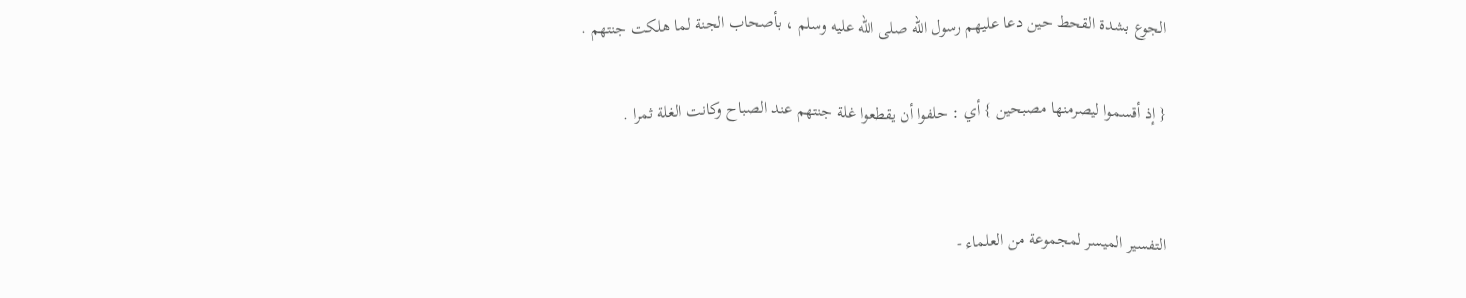الجوع بشدة القحط حين دعا عليهم رسول الله صلى الله عليه وسلم ، بأصحاب الجنة لما هلكت جنتهم .

{ إذ أقسموا ليصرمنها مصبحين } أي : حلفوا أن يقطعوا غلة جنتهم عند الصباح وكانت الغلة ثمرا .


التفسير الميسر لمجموعة من العلماء -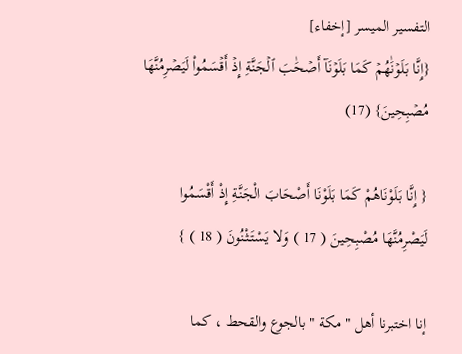التفسير الميسر [إخفاء]
{إِنَّا بَلَوۡنَٰهُمۡ كَمَا بَلَوۡنَآ أَصۡحَٰبَ ٱلۡجَنَّةِ إِذۡ أَقۡسَمُواْ لَيَصۡرِمُنَّهَا مُصۡبِحِينَ} (17)

{ إِنَّا بَلَوْنَاهُمْ كَمَا بَلَوْنَا أَصْحَابَ الْجَنَّةِ إِذْ أَقْسَمُوا لَيَصْرِمُنَّهَا مُصْبِحِينَ ( 17 ) وَلا يَسْتَثْنُونَ ( 18 ) }

إنا اختبرنا أهل " مكة " بالجوع والقحط ، كما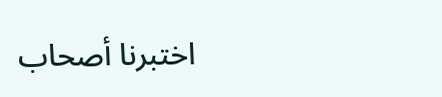اختبرنا أصحاب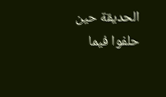الحديقة حين حلفوا فيما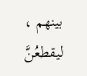بينهم ، ليقطعُنَّ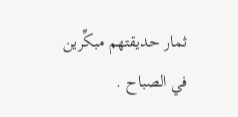ثمار حديقتهم مبكِّرين في الصباح .